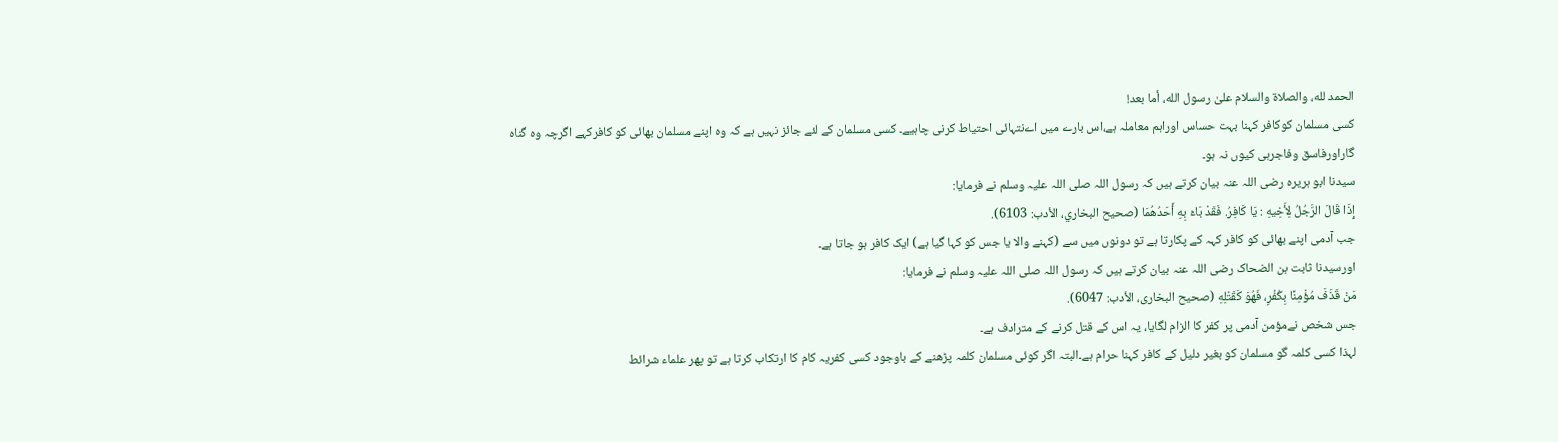الحمد لله، والصلاة والسلام علىٰ رسول الله، أما بعد!
کسی مسلمان کوکافر کہنا بہت حساس اوراہم معاملہ ہے،اس بارے میں اےنتہائی احتیاط کرنی چاہیے۔ کسی مسلمان کے لئے جائز نہیں ہے کہ وہ اپنے مسلمان بھائی کو کافرکہے اگرچہ وہ گناہ گاراورفاسق وفاجرہی کیوں نہ ہو۔
سیدنا ابو ہریرہ رضی اللہ عنہ بیان کرتے ہیں کہ رسول اللہ صلی اللہ علیہ وسلم نے فرمایا:
إِذَا قَالَ الرَّجُلُ لِأَخِيهِ : يَا كَافِرُ. فَقَدْ بَاءَ بِهِ أَحَدُهُمَا (صحيح البخاري، الأدب: 6103).
جب آدمی اپنے بھائی کو کافر کہہ کے پکارتا ہے تو دونوں میں سے (کہنے والا یا جس کو کہا گیا ہے) ایک کافر ہو جاتا ہے۔
اورسیدنا ثابت بن الضحاک رضی اللہ عنہ بیان کرتے ہیں کہ رسول اللہ صلی اللہ علیہ وسلم نے فرمایا:
مَنْ قَذَفَ مُؤْمِنًا بِكُفْرٍ، فَهُوَ كَقَتْلِهِ (صحیح البخاری، الأدب: 6047).
جس شخص نےمؤمن آدمی پر کفر کا الزام لگایا، یہ اس کے قتل کرنے کے مترادف ہے۔
لہذا کسی کلمہ گو مسلمان کو بغیر دلیل کے کافر کہنا حرام ہے۔البتہ اگر کوئی مسلمان کلمہ پڑھنے کے باوجود کسی کفریہ کام کا ارتکاب کرتا ہے تو پھر علماء شرائط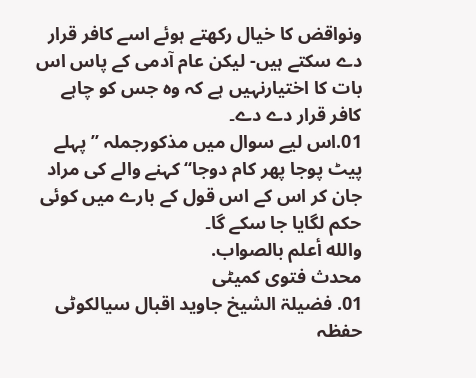ونواقض کا خیال رکھتے ہوئے اسے کافر قرار دے سکتے ہیں- لیکن عام آدمی کے پاس اس بات کا اختیارنہیں ہے کہ وہ جس کو چاہے کافر قرار دے دے۔
01.اس لیے سوال میں مذکورجملہ ’’پہلے پیٹ پوجا پھر کام دوجا‘‘ کہنے والے کی مراد جان کر اس کے اس قول کے بارے میں کوئی حکم لگایا جا سکے گا۔
والله أعلم بالصواب.
محدث فتوی کمیٹی
01. فضیلۃ الشیخ جاوید اقبال سیالکوٹی حفظہ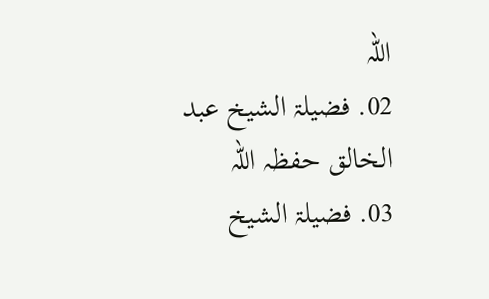اللہ
02. فضیلۃ الشیخ عبد الخالق حفظہ اللہ
03. فضیلۃ الشیخ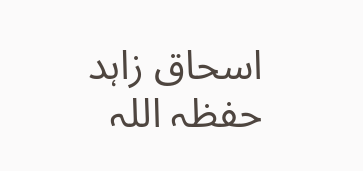اسحاق زاہد حفظہ اللہ